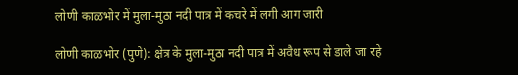लोणी काळभोर में मुला-मुठा नदी पात्र में कचरे में लगी आग जारी

लोणी काळभोर (पुणे): क्षेत्र के मुला-मुठा नदी पात्र में अवैध रूप से डाले जा रहे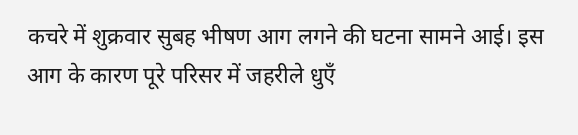कचरे में शुक्रवार सुबह भीषण आग लगने की घटना सामने आई। इस आग के कारण पूरे परिसर में जहरीले धुएँ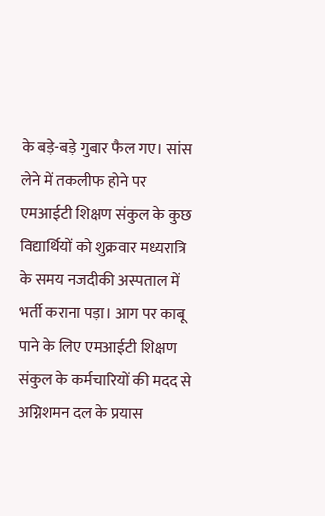के बड़े-बड़े गुबार फैल गए। सांस लेने में तकलीफ होने पर एमआईटी शिक्षण संकुल के कुछ विद्यार्थियों को शुक्रवार मध्यरात्रि के समय नजदीकी अस्पताल में भर्ती कराना पड़ा। आग पर काबू पाने के लिए एमआईटी शिक्षण संकुल के कर्मचारियों की मदद से अग्निशमन दल के प्रयास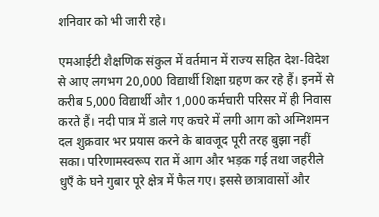शनिवार को भी जारी रहे।

एमआईटी शैक्षणिक संकुल में वर्तमान में राज्य सहित देश-विदेश से आए लगभग 20,000 विद्यार्थी शिक्षा ग्रहण कर रहे हैं। इनमें से करीब 5,000 विद्यार्थी और 1,000 कर्मचारी परिसर में ही निवास करते हैं। नदी पात्र में डाले गए कचरे में लगी आग को अग्निशमन दल शुक्रवार भर प्रयास करने के बावजूद पूरी तरह बुझा नहीं सका। परिणामस्वरूप रात में आग और भड़क गई तथा जहरीले धुएँ के घने गुबार पूरे क्षेत्र में फैल गए। इससे छात्रावासों और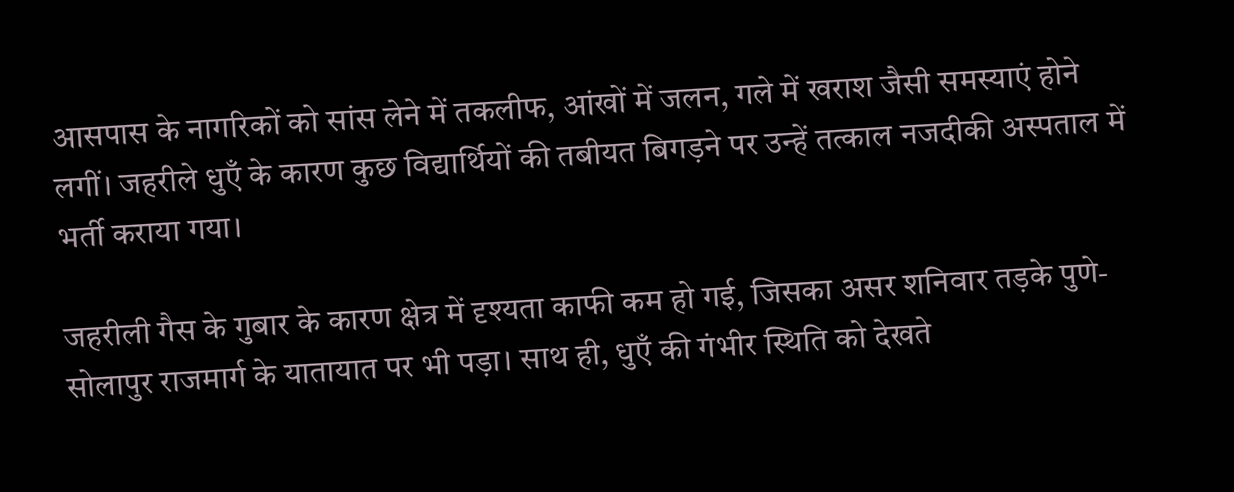आसपास के नागरिकों को सांस लेने में तकलीफ, आंखों में जलन, गले में खराश जैसी समस्याएं होने लगीं। जहरीले धुएँ के कारण कुछ विद्यार्थियों की तबीयत बिगड़ने पर उन्हें तत्काल नजदीकी अस्पताल में भर्ती कराया गया।

जहरीली गैस के गुबार के कारण क्षेत्र में दृश्यता काफी कम हो गई, जिसका असर शनिवार तड़के पुणे-सोलापुर राजमार्ग के यातायात पर भी पड़ा। साथ ही, धुएँ की गंभीर स्थिति को देखते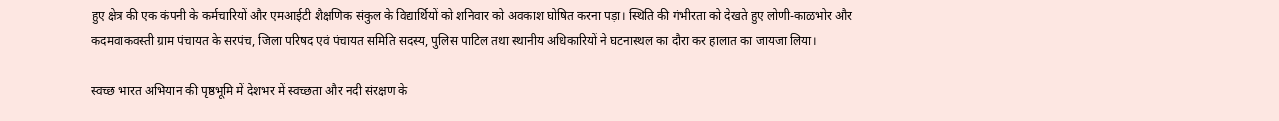हुए क्षेत्र की एक कंपनी के कर्मचारियों और एमआईटी शैक्षणिक संकुल के विद्यार्थियों को शनिवार को अवकाश घोषित करना पड़ा। स्थिति की गंभीरता को देखते हुए लोणी-काळभोर और कदमवाकवस्ती ग्राम पंचायत के सरपंच, जिला परिषद एवं पंचायत समिति सदस्य, पुलिस पाटिल तथा स्थानीय अधिकारियों ने घटनास्थल का दौरा कर हालात का जायजा लिया।

स्वच्छ भारत अभियान की पृष्ठभूमि में देशभर में स्वच्छता और नदी संरक्षण के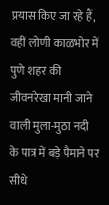प्रयास किए जा रहे हैं, वहीं लोणी काळभोर में पुणे शहर की जीवनरेखा मानी जाने वाली मुला-मुठा नदी के पात्र में बड़े पैमाने पर सीधे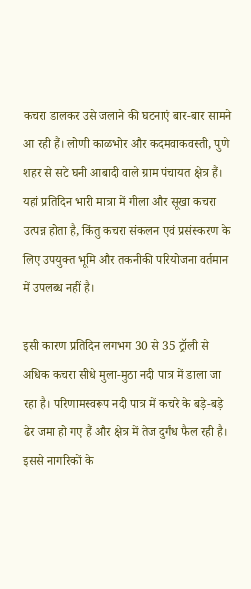कचरा डालकर उसे जलाने की घटनाएं बार-बार सामने आ रही हैं। लोणी काळभोर और कदमवाकवस्ती, पुणे शहर से सटे घनी आबादी वाले ग्राम पंचायत क्षेत्र हैं। यहां प्रतिदिन भारी मात्रा में गीला और सूखा कचरा उत्पन्न होता है, किंतु कचरा संकलन एवं प्रसंस्करण के लिए उपयुक्त भूमि और तकनीकी परियोजना वर्तमान में उपलब्ध नहीं है।

इसी कारण प्रतिदिन लगभग 30 से 35 ट्रॉली से अधिक कचरा सीधे मुला-मुठा नदी पात्र में डाला जा रहा है। परिणामस्वरूप नदी पात्र में कचरे के बड़े-बड़े ढेर जमा हो गए हैं और क्षेत्र में तेज दुर्गंध फैल रही है। इससे नागरिकों के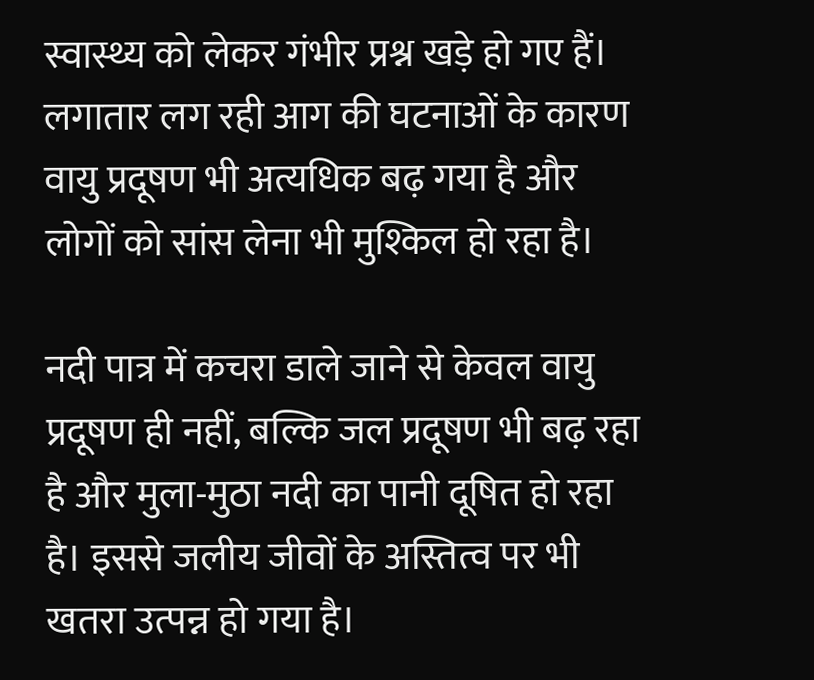स्वास्थ्य को लेकर गंभीर प्रश्न खड़े हो गए हैं। लगातार लग रही आग की घटनाओं के कारण वायु प्रदूषण भी अत्यधिक बढ़ गया है और लोगों को सांस लेना भी मुश्किल हो रहा है।

नदी पात्र में कचरा डाले जाने से केवल वायु प्रदूषण ही नहीं, बल्कि जल प्रदूषण भी बढ़ रहा है और मुला-मुठा नदी का पानी दूषित हो रहा है। इससे जलीय जीवों के अस्तित्व पर भी खतरा उत्पन्न हो गया है।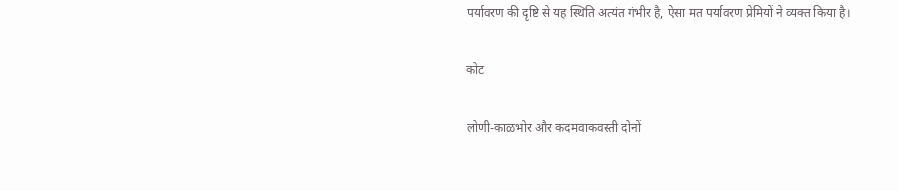पर्यावरण की दृष्टि से यह स्थिति अत्यंत गंभीर है, ऐसा मत पर्यावरण प्रेमियों ने व्यक्त किया है।

कोट

लोणी-काळभोर और कदमवाकवस्ती दोनों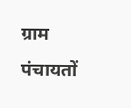ग्राम पंचायतों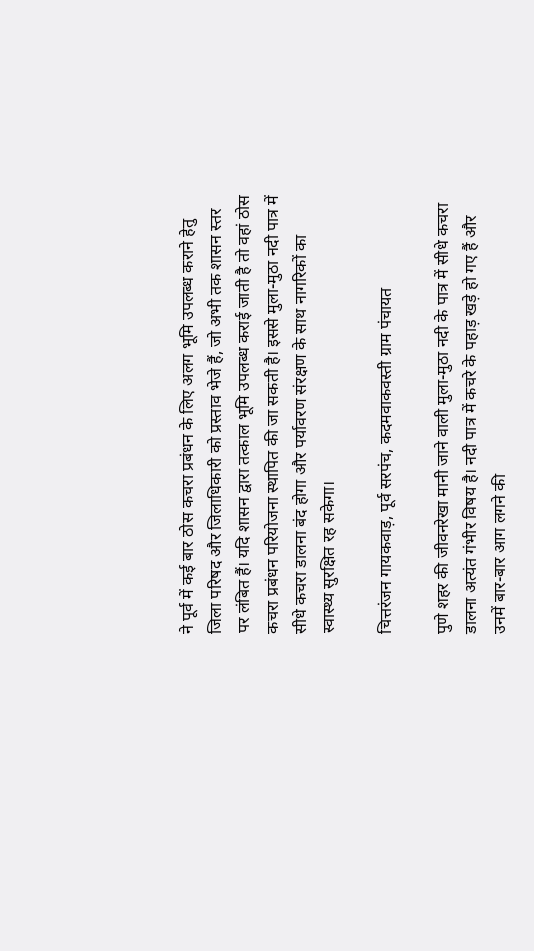ने पूर्व में कई बार ठोस कचरा प्रबंधन के लिए अलग भूमि उपलब्ध कराने हेतु जिला परिषद और जिलाधिकारी को प्रस्ताव भेजे हैं, जो अभी तक शासन स्तर पर लंबित हैं। यदि शासन द्वारा तत्काल भूमि उपलब्ध कराई जाती है तो वहां ठोस कचरा प्रबंधन परियोजना स्थापित की जा सकती है। इससे मुला-मुठा नदी पात्र में सीधे कचरा डालना बंद होगा और पर्यावरण संरक्षण के साथ नागरिकों का स्वास्थ्य सुरक्षित रह सकेगा।

चित्तरंजन गायकवाड़, पूर्व सरपंच, कदमवाकवस्ती ग्राम पंचायत

पुणे शहर की जीवनरेखा मानी जाने वाली मुला-मुठा नदी के पात्र में सीधे कचरा डालना अत्यंत गंभीर विषय है। नदी पात्र में कचरे के पहाड़ खड़े हो गए हैं और उनमें बार-बार आग लगने की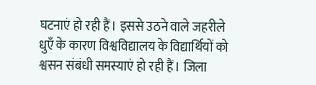घटनाएं हो रही हैं। इससे उठने वाले जहरीले धुएँ के कारण विश्वविद्यालय के विद्यार्थियों को श्वसन संबंधी समस्याएं हो रही हैं। जिला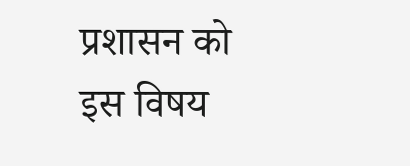प्रशासन को इस विषय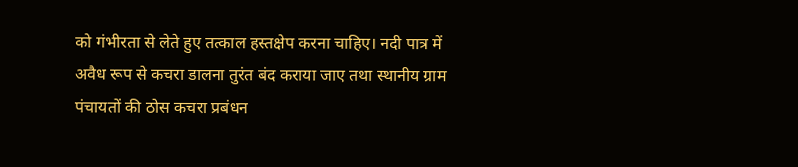को गंभीरता से लेते हुए तत्काल हस्तक्षेप करना चाहिए। नदी पात्र में अवैध रूप से कचरा डालना तुरंत बंद कराया जाए तथा स्थानीय ग्राम पंचायतों की ठोस कचरा प्रबंधन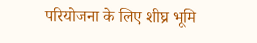परियोजना के लिए शीघ्र भूमि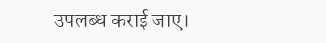उपलब्ध कराई जाए।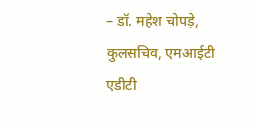– डॉ. महेश चोपड़े,
कुलसचिव, एमआईटी एडीटी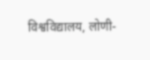विश्वविद्यालय, लोणी-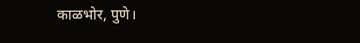काळभोर, पुणे।